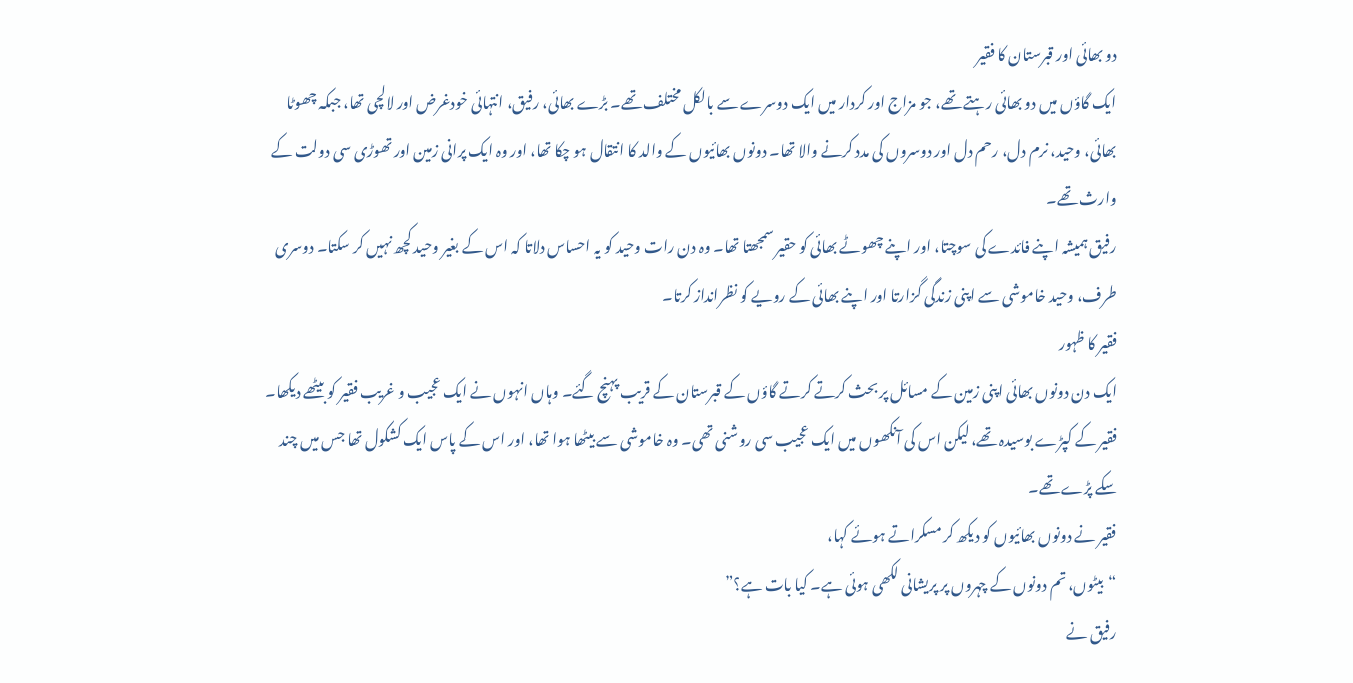دو بھائی اور قبرستان کا فقیر
ایک گاؤں میں دو بھائی رہتے تھے، جو مزاج اور کردار میں ایک دوسرے سے بالکل مختلف تھے۔ بڑے بھائی، رفیق، انتہائی خودغرض اور لالچی تھا، جبکہ چھوٹا بھائی، وحید، نرم دل، رحم دل اور دوسروں کی مدد کرنے والا تھا۔ دونوں بھائیوں کے والد کا انتقال ہو چکا تھا، اور وہ ایک پرانی زمین اور تھوڑی سی دولت کے وارث تھے۔
رفیق ہمیشہ اپنے فائدے کی سوچتا، اور اپنے چھوٹے بھائی کو حقیر سمجھتا تھا۔ وہ دن رات وحید کو یہ احساس دلاتا کہ اس کے بغیر وحید کچھ نہیں کر سکتا۔ دوسری طرف، وحید خاموشی سے اپنی زندگی گزارتا اور اپنے بھائی کے رویے کو نظرانداز کرتا۔
فقیر کا ظہور
ایک دن دونوں بھائی اپنی زمین کے مسائل پر بحث کرتے کرتے گاؤں کے قبرستان کے قریب پہنچ گئے۔ وہاں انہوں نے ایک عجیب و غریب فقیر کو بیٹھے دیکھا۔ فقیر کے کپڑے بوسیدہ تھے، لیکن اس کی آنکھوں میں ایک عجیب سی روشنی تھی۔ وہ خاموشی سے بیٹھا ہوا تھا، اور اس کے پاس ایک کشکول تھا جس میں چند سکے پڑے تھے۔
فقیر نے دونوں بھائیوں کو دیکھ کر مسکراتے ہوئے کہا،
“بیٹوں، تم دونوں کے چہروں پر پریشانی لکھی ہوئی ہے۔ کیا بات ہے؟”
رفیق نے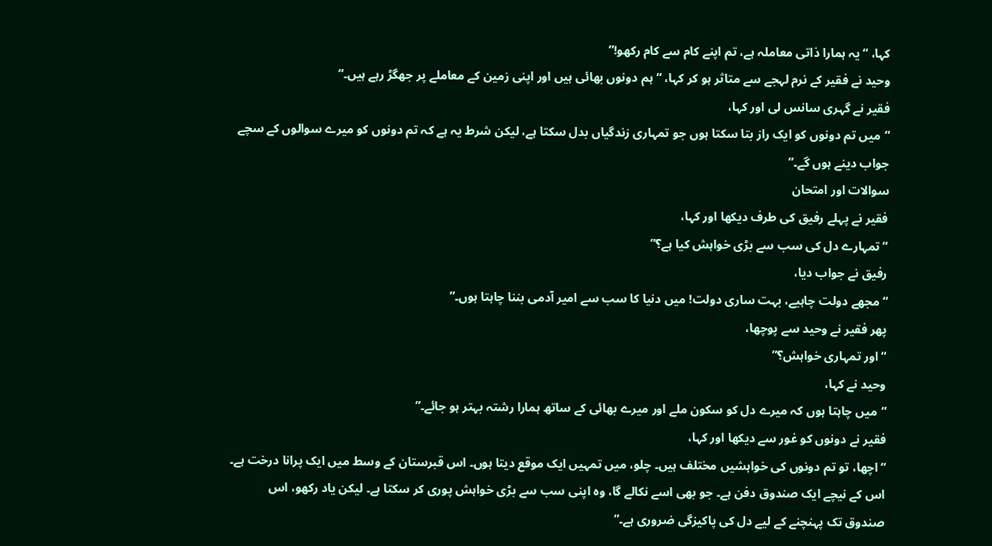کہا، “یہ ہمارا ذاتی معاملہ ہے، تم اپنے کام سے کام رکھو!”
وحید نے فقیر کے نرم لہجے سے متاثر ہو کر کہا، “ہم دونوں بھائی ہیں اور اپنی زمین کے معاملے پر جھگڑ رہے ہیں۔”
فقیر نے گہری سانس لی اور کہا،
“میں تم دونوں کو ایک راز بتا سکتا ہوں جو تمہاری زندگیاں بدل سکتا ہے، لیکن شرط یہ ہے کہ تم دونوں کو میرے سوالوں کے سچے جواب دینے ہوں گے۔”
سوالات اور امتحان
فقیر نے پہلے رفیق کی طرف دیکھا اور کہا،
“تمہارے دل کی سب سے بڑی خواہش کیا ہے؟”
رفیق نے جواب دیا،
“مجھے دولت چاہیے، بہت ساری دولت! میں دنیا کا سب سے امیر آدمی بننا چاہتا ہوں۔”
پھر فقیر نے وحید سے پوچھا،
“اور تمہاری خواہش؟”
وحید نے کہا،
“میں چاہتا ہوں کہ میرے دل کو سکون ملے اور میرے بھائی کے ساتھ ہمارا رشتہ بہتر ہو جائے۔”
فقیر نے دونوں کو غور سے دیکھا اور کہا،
“اچھا، تو تم دونوں کی خواہشیں مختلف ہیں۔ چلو، میں تمہیں ایک موقع دیتا ہوں۔ اس قبرستان کے وسط میں ایک پرانا درخت ہے۔ اس کے نیچے ایک صندوق دفن ہے۔ جو بھی اسے نکالے گا، وہ اپنی سب سے بڑی خواہش پوری کر سکتا ہے۔ لیکن یاد رکھو، اس صندوق تک پہنچنے کے لیے دل کی پاکیزگی ضروری ہے۔”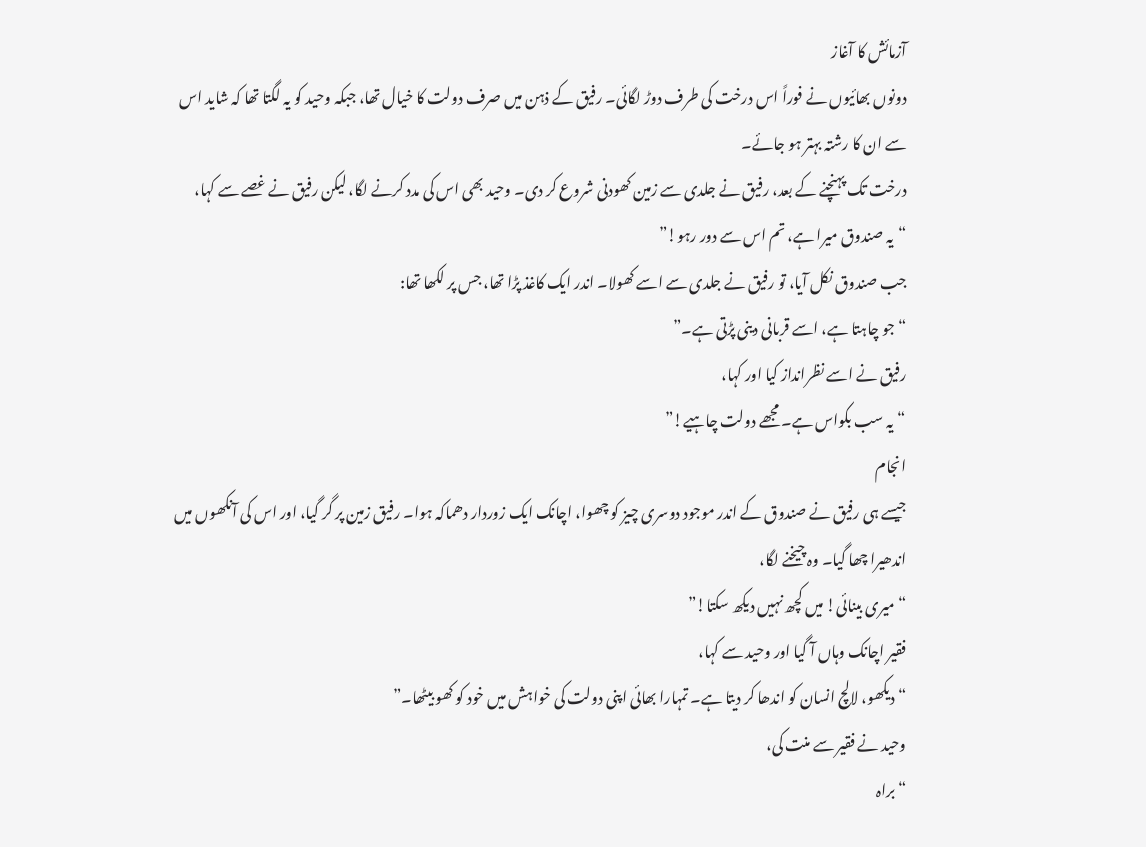آزمائش کا آغاز
دونوں بھائیوں نے فوراً اس درخت کی طرف دوڑ لگائی۔ رفیق کے ذہن میں صرف دولت کا خیال تھا، جبکہ وحید کو یہ لگتا تھا کہ شاید اس سے ان کا رشتہ بہتر ہو جائے۔
درخت تک پہنچنے کے بعد، رفیق نے جلدی سے زمین کھودنی شروع کر دی۔ وحید بھی اس کی مدد کرنے لگا، لیکن رفیق نے غصے سے کہا،
“یہ صندوق میرا ہے، تم اس سے دور رہو!”
جب صندوق نکل آیا، تو رفیق نے جلدی سے اسے کھولا۔ اندر ایک کاغذ پڑا تھا، جس پر لکھا تھا:
“جو چاہتا ہے، اسے قربانی دینی پڑتی ہے۔”
رفیق نے اسے نظرانداز کیا اور کہا،
“یہ سب بکواس ہے۔ مجھے دولت چاہیے!”
انجام
جیسے ہی رفیق نے صندوق کے اندر موجود دوسری چیز کو چھوا، اچانک ایک زوردار دھماکہ ہوا۔ رفیق زمین پر گر گیا، اور اس کی آنکھوں میں اندھیرا چھا گیا۔ وہ چیخنے لگا،
“میری بینائی! میں کچھ نہیں دیکھ سکتا!”
فقیر اچانک وہاں آ گیا اور وحید سے کہا،
“دیکھو، لالچ انسان کو اندھا کر دیتا ہے۔ تمہارا بھائی اپنی دولت کی خواہش میں خود کو کھو بیٹھا۔”
وحید نے فقیر سے منت کی،
“براہ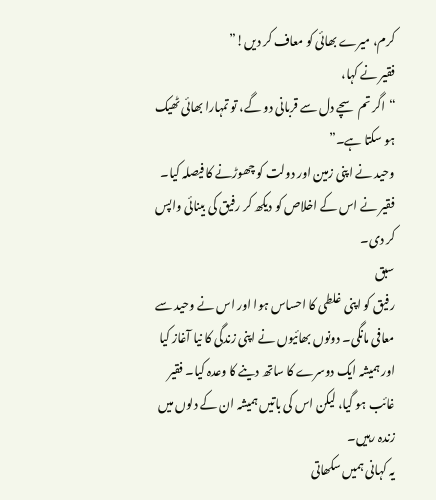کرم، میرے بھائی کو معاف کر دیں!”
فقیر نے کہا،
“اگر تم سچے دل سے قربانی دو گے، تو تمہارا بھائی ٹھیک ہو سکتا ہے۔”
وحید نے اپنی زمین اور دولت کو چھوڑنے کا فیصلہ کیا۔ فقیر نے اس کے اخلاص کو دیکھ کر رفیق کی بینائی واپس کر دی۔
سبق
رفیق کو اپنی غلطی کا احساس ہوا اور اس نے وحید سے معافی مانگی۔ دونوں بھائیوں نے اپنی زندگی کا نیا آغاز کیا اور ہمیشہ ایک دوسرے کا ساتھ دینے کا وعدہ کیا۔ فقیر غائب ہو گیا، لیکن اس کی باتیں ہمیشہ ان کے دلوں میں زندہ رہیں۔
یہ کہانی ہمیں سکھاتی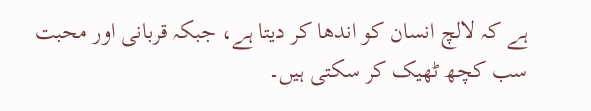ہے کہ لالچ انسان کو اندھا کر دیتا ہے، جبکہ قربانی اور محبت سب کچھ ٹھیک کر سکتی ہیں۔